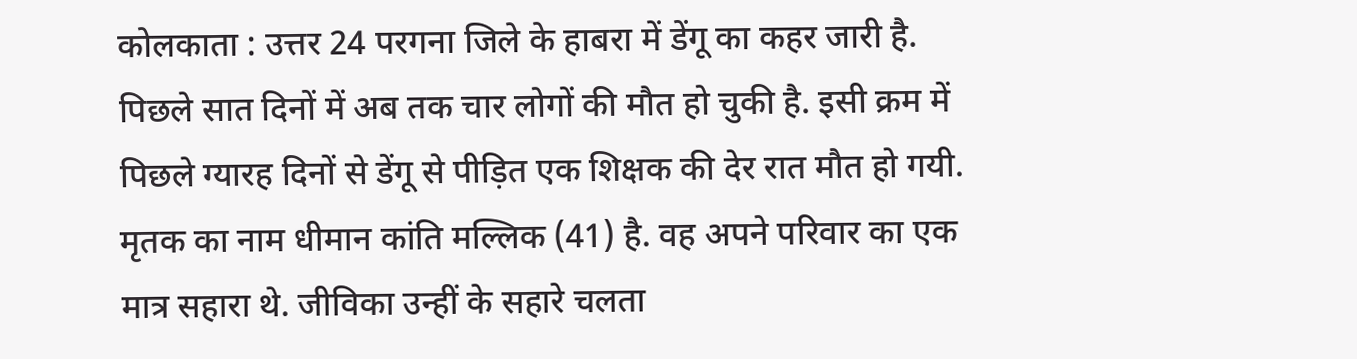कोलकाता : उत्तर 24 परगना जिले के हाबरा में डेंगू का कहर जारी है. पिछले सात दिनों में अब तक चार लोगों की मौत हो चुकी है. इसी क्रम में पिछले ग्यारह दिनों से डेंगू से पीड़ित एक शिक्षक की देर रात मौत हो गयी. मृतक का नाम धीमान कांति मल्लिक (41) है. वह अपने परिवार का एक मात्र सहारा थे. जीविका उन्हीं के सहारे चलता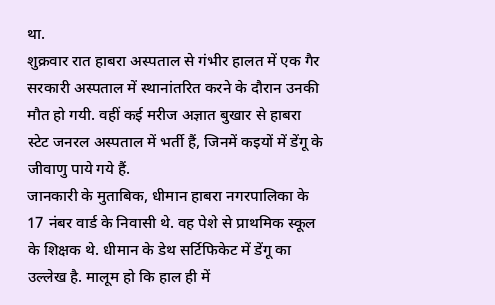था.
शुक्रवार रात हाबरा अस्पताल से गंभीर हालत में एक गैर सरकारी अस्पताल में स्थानांतरित करने के दौरान उनकी मौत हो गयी. वहीं कई मरीज अज्ञात बुखार से हाबरा स्टेट जनरल अस्पताल में भर्ती हैं, जिनमें कइयों में डेंगू के जीवाणु पाये गये हैं.
जानकारी के मुताबिक, धीमान हाबरा नगरपालिका के 17 नंबर वार्ड के निवासी थे. वह पेशे से प्राथमिक स्कूल के शिक्षक थे. धीमान के डेथ सर्टिफिकेट में डेंगू का उल्लेख है. मालूम हो कि हाल ही में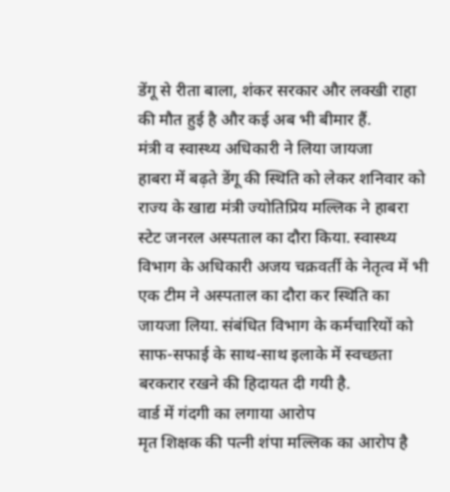डेंगू से रीता बाला, शंकर सरकार और लक्खी राहा की मौत हुई है और कई अब भी बीमार हैं.
मंत्री व स्वास्थ्य अधिकारी ने लिया जायजा
हाबरा में बढ़ते डेंगू की स्थिति को लेकर शनिवार को राज्य के खाद्य मंत्री ज्योतिप्रिय मल्लिक ने हाबरा स्टेट जनरल अस्पताल का दौरा किया. स्वास्थ्य विभाग के अधिकारी अजय चक्रवर्ती के नेतृत्व में भी एक टीम ने अस्पताल का दौरा कर स्थिति का जायजा लिया. संबंधित विभाग के कर्मचारियों को साफ-सफाई के साथ-साथ इलाके में स्वच्छता बरकरार रखने की हिदायत दी गयी है.
वार्ड में गंदगी का लगाया आरोप
मृत शिक्षक की पत्नी शंपा मल्लिक का आरोप है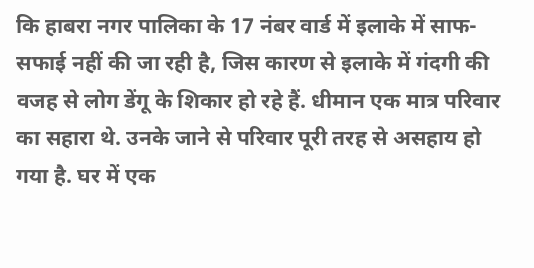कि हाबरा नगर पालिका के 17 नंबर वार्ड में इलाके में साफ-सफाई नहीं की जा रही है, जिस कारण से इलाके में गंदगी की वजह से लोग डेंगू के शिकार हो रहे हैं. धीमान एक मात्र परिवार का सहारा थे. उनके जाने से परिवार पूरी तरह से असहाय हो गया है. घर में एक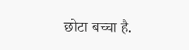छोटा बच्चा है.